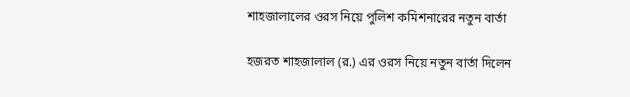শাহজালালের ওরস নিয়ে পুলিশ কমিশনারের নতুন বার্তা

হজরত শাহজালাল (র.) এর ওরস নিয়ে নতুন বার্তা দিলেন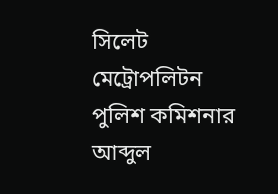সিলেট মেট্রোপলিটন পুলিশ কমিশনার আব্দুল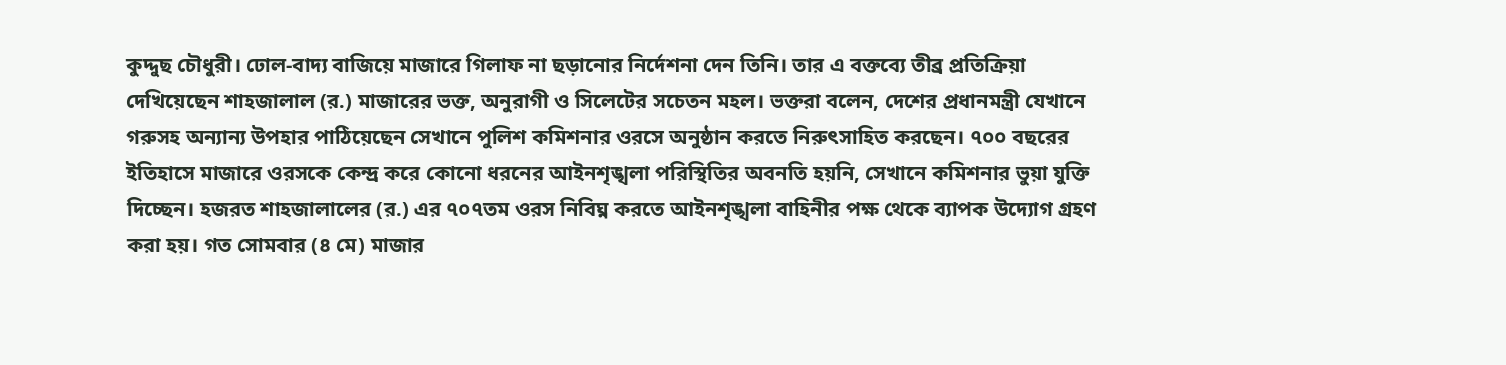কুদ্দুছ চৌধুরী। ঢোল-বাদ্য বাজিয়ে মাজারে গিলাফ না ছড়ানোর নির্দেশনা দেন তিনি। তার এ বক্তব্যে তীব্র প্রতিক্রিয়া দেখিয়েছেন শাহজালাল (র.) মাজারের ভক্ত, অনুরাগী ও সিলেটের সচেতন মহল। ভক্তরা বলেন, দেশের প্রধানমন্ত্রী যেখানে গরুসহ অন্যান্য উপহার পাঠিয়েছেন সেখানে পুলিশ কমিশনার ওরসে অনুষ্ঠান করতে নিরুৎসাহিত করছেন। ৭০০ বছরের ইতিহাসে মাজারে ওরসকে কেন্দ্র করে কোনো ধরনের আইনশৃঙ্খলা পরিস্থিতির অবনতি হয়নি, সেখানে কমিশনার ভুয়া যুক্তি দিচ্ছেন। হজরত শাহজালালের (র.) এর ৭০৭তম ওরস নিবিঘ্ন করতে আইনশৃঙ্খলা বাহিনীর পক্ষ থেকে ব্যাপক উদ্যোগ গ্রহণ করা হয়। গত সোমবার (৪ মে) মাজার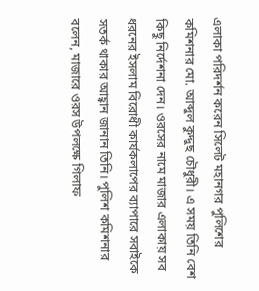এলাকা পরিদর্শন করেন সিলেট মহানগর পুলিশের কমিশনার মো. আব্দুল কুদ্দুছ চৌধুরী। এ সময় তিনি বেশ কিছু নির্দেশনা দেন। ওরসের নামে মাজার এলাকায় সব ধরনের ইসলাম বিরোধী কার্যকলাপের ব্যাপারে সবাইকে সতর্ক থাকার আহ্বান জানান তিনি। পুলিশ কমিশনার বলেন, মাজারে ওরস উপলক্ষে গিলাফ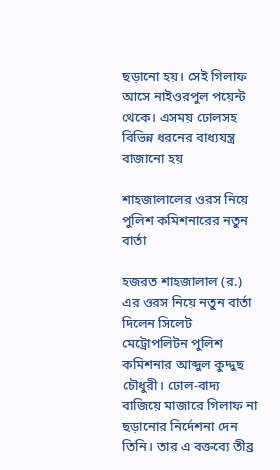ছড়ানো হয়। সেই গিলাফ আসে নাইওরপুল পয়েন্ট থেকে। এসময় ঢোলসহ বিভিন্ন ধরনের বাধ্যযন্ত্র বাজানো হয়

শাহজালালের ওরস নিয়ে পুলিশ কমিশনারের নতুন বার্তা

হজরত শাহজালাল (র.) এর ওরস নিয়ে নতুন বার্তা দিলেন সিলেট মেট্রোপলিটন পুলিশ কমিশনার আব্দুল কুদ্দুছ চৌধুরী। ঢোল-বাদ্য বাজিয়ে মাজারে গিলাফ না ছড়ানোর নির্দেশনা দেন তিনি। তার এ বক্তব্যে তীব্র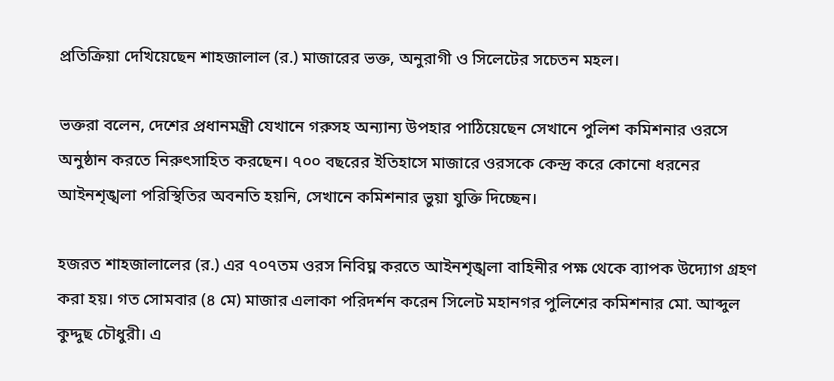প্রতিক্রিয়া দেখিয়েছেন শাহজালাল (র.) মাজারের ভক্ত, অনুরাগী ও সিলেটের সচেতন মহল।

ভক্তরা বলেন, দেশের প্রধানমন্ত্রী যেখানে গরুসহ অন্যান্য উপহার পাঠিয়েছেন সেখানে পুলিশ কমিশনার ওরসে অনুষ্ঠান করতে নিরুৎসাহিত করছেন। ৭০০ বছরের ইতিহাসে মাজারে ওরসকে কেন্দ্র করে কোনো ধরনের আইনশৃঙ্খলা পরিস্থিতির অবনতি হয়নি, সেখানে কমিশনার ভুয়া যুক্তি দিচ্ছেন।

হজরত শাহজালালের (র.) এর ৭০৭তম ওরস নিবিঘ্ন করতে আইনশৃঙ্খলা বাহিনীর পক্ষ থেকে ব্যাপক উদ্যোগ গ্রহণ করা হয়। গত সোমবার (৪ মে) মাজার এলাকা পরিদর্শন করেন সিলেট মহানগর পুলিশের কমিশনার মো. আব্দুল কুদ্দুছ চৌধুরী। এ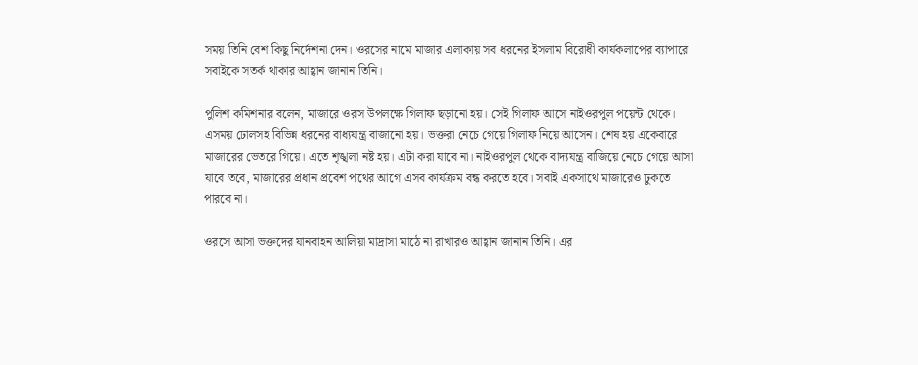সময় তিনি বেশ কিছু নির্দেশনা দেন। ওরসের নামে মাজার এলাকায় সব ধরনের ইসলাম বিরোধী কার্যকলাপের ব্যাপারে সবাইকে সতর্ক থাকার আহ্বান জানান তিনি।

পুলিশ কমিশনার বলেন, মাজারে ওরস উপলক্ষে গিলাফ ছড়ানো হয়। সেই গিলাফ আসে নাইওরপুল পয়েন্ট থেকে। এসময় ঢোলসহ বিভিন্ন ধরনের বাধ্যযন্ত্র বাজানো হয়। ভক্তরা নেচে গেয়ে গিলাফ নিয়ে আসেন। শেষ হয় একেবারে মাজারের ভেতরে গিয়ে। এতে শৃঙ্খলা নষ্ট হয়। এটা করা যাবে না। নাইওরপুল থেকে বাদ্যযন্ত্র বাজিয়ে নেচে গেয়ে আসা যাবে তবে, মাজারের প্রধান প্রবেশ পথের আগে এসব কার্যক্রম বন্ধ করতে হবে। সবাই একসাথে মাজারেও ঢুকতে পারবে না।

ওরসে আসা ভক্তদের যানবাহন আলিয়া মাদ্রাসা মাঠে না রাখারও আহ্বান জানান তিনি। এর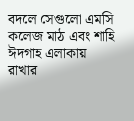বদলে সেগুলো এমসি কলেজ মাঠ এবং শাহি ঈদগাহ এলাকায় রাখার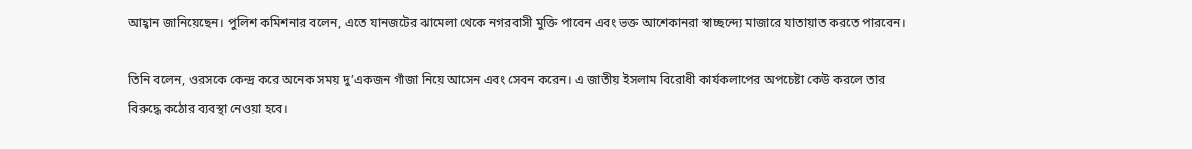আহ্বান জানিয়েছেন। পুলিশ কমিশনার বলেন, এতে যানজটের ঝামেলা থেকে নগরবাসী মুক্তি পাবেন এবং ভক্ত আশেকানরা স্বাচ্ছন্দ্যে মাজারে যাতায়াত করতে পারবেন।

তিনি বলেন, ওরসকে কেন্দ্র করে অনেক সময় দু’একজন গাঁজা নিয়ে আসেন এবং সেবন করেন। এ জাতীয় ইসলাম বিরোধী কার্যকলাপের অপচেষ্টা কেউ করলে তার বিরুদ্ধে কঠোর ব্যবস্থা নেওয়া হবে।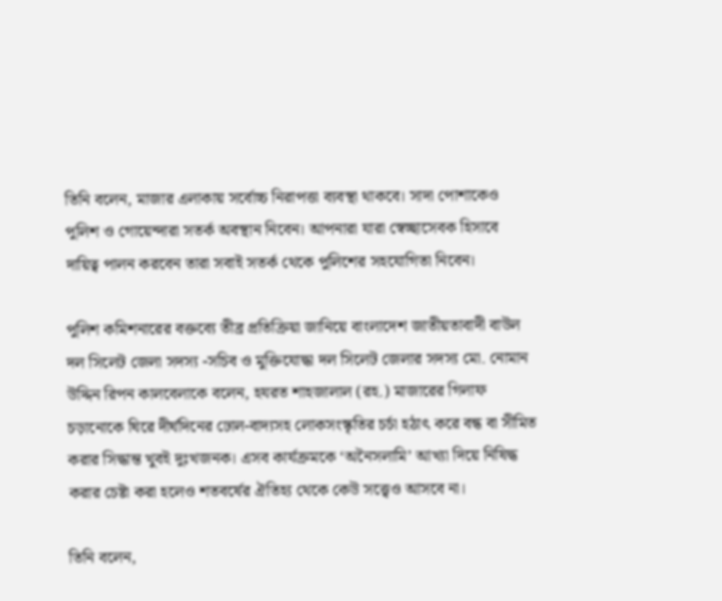তিনি বলেন, মাজার এলাকায় সর্বোচ্চ নিরাপত্তা ব্যবস্থা থাকবে। সাদা পোশাকেও পুলিশ ও গোয়েন্দারা সতর্ক অবস্থান নিবেন। আপনারা যারা স্বেচ্ছাসেবক হিসাবে দায়িত্ব পালন করবেন তারা সবাই সতর্ক থেকে পুলিশের সহযোগিতা নিবেন।

পুলিশ কমিশনারের বক্তব্যে তীব্র প্রতিক্রিয়া জানিয়ে বাংলাদেশ জাতীয়তাবাদী বাউল দল সিলেট জেলা সদস্য -সচিব ও মুক্তিযোদ্ধা দল সিলেট জেলার সদস্য মো. নোমান উদ্দিন রিপন কালবেলাকে বলেন, হযরত শাহজালাল (রহ.) মাজারের গিলাফ চড়ানোকে ঘিরে দীর্ঘদিনের ঢোল-বাদ্যসহ লোকসংস্কৃতির চর্চা হঠাৎ করে বন্ধ বা সীমিত করার সিদ্ধান্ত খুবই দুঃখজনক। এসব কার্যক্রমকে ‘অনৈসলামি’ আখ্যা দিয়ে নিষিদ্ধ করার চেষ্টা করা হলেও শতবর্ষের ঐতিহ্য থেকে কেউ সত্ত্বেও আসবে না।

তিনি বলেন,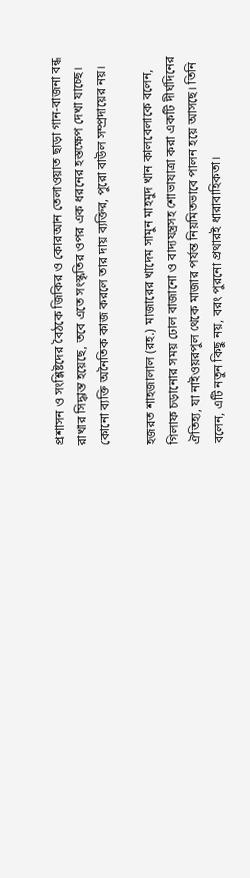প্রশাসন ও সংশ্লিষ্টদের বৈঠকে জিকির ও কোরআন তেলাওয়াত ছাড়া গান-বাজনা বন্ধ রাখার সিদ্ধান্ত হয়েছে, তবে এতে সংস্কৃতির ওপর এক ধরনের হস্তক্ষেপ দেখা যাচ্ছে। কোনো ব্যক্তি অনৈতিক কাজ করলে তার দায় ব্যক্তির, পুরো বাউল সম্প্রদায়ের নয়।

হজরত শাহজালাল (রহ.) মাজারের খাদেম সামুন মাহমুদ খান কালবেলাকে বলেন, গিলাফ চড়ানোর সময় ঢোল বাজানো ও বাদ্যযন্ত্রসহ শোভাযাত্রা করা একটি দীর্ঘদিনের ঐতিহ্য, যা নাইওয়রপুল থেকে মাজার পর্যন্ত নিয়মিতভাবে পালন হয়ে আসছে। তিনি বলেন, এটি নতুন কিছু নয়, বরং পুরনো প্রথারই ধারাবাহিকতা।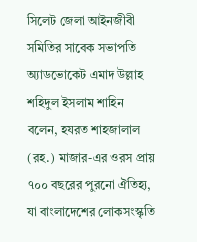সিলেট জেলা আইনজীবী সমিতির সাবেক সভাপতি অ্যাডভোকেট এমাদ উল্লাহ শহিদুল ইসলাম শাহিন বলেন, হযরত শাহজালাল (রহ.) মাজার-এর ওরস প্রায় ৭০০ বছরের পুরনো ঐতিহ্য, যা বাংলাদেশের লোকসংস্কৃতি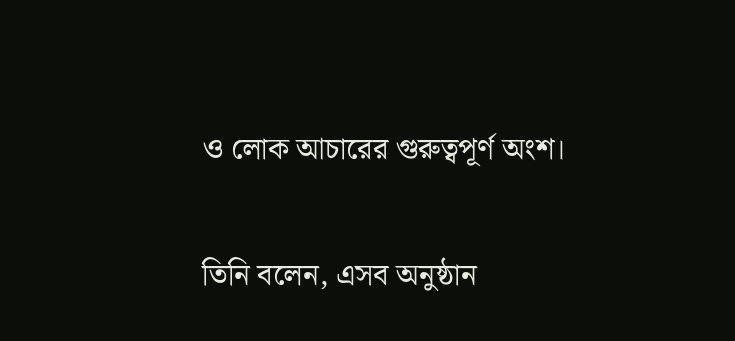ও লোক আচারের গুরুত্বপূর্ণ অংশ।

তিনি বলেন, এসব অনুষ্ঠান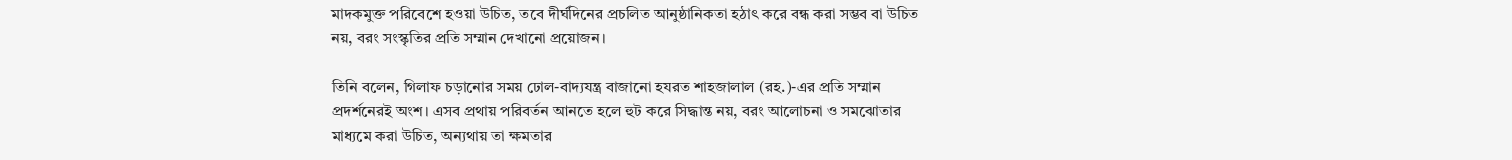মাদকমুক্ত পরিবেশে হওয়া উচিত, তবে দীর্ঘদিনের প্রচলিত আনুষ্ঠানিকতা হঠাৎ করে বন্ধ করা সম্ভব বা উচিত নয়, বরং সংস্কৃতির প্রতি সম্মান দেখানো প্রয়োজন।

তিনি বলেন, গিলাফ চড়ানোর সময় ঢোল-বাদ্যযন্ত্র বাজানো হযরত শাহজালাল (রহ.)-এর প্রতি সম্মান প্রদর্শনেরই অংশ। এসব প্রথায় পরিবর্তন আনতে হলে হুট করে সিদ্ধান্ত নয়, বরং আলোচনা ও সমঝোতার মাধ্যমে করা উচিত, অন্যথায় তা ক্ষমতার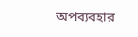অপব্যবহার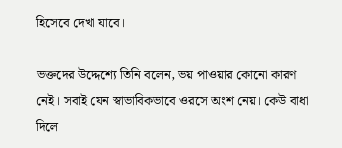হিসেবে দেখা যাবে।

ভক্তদের উদ্দেশ্যে তিনি বলেন, ভয় পাওয়ার কোনো কারণ নেই। সবাই যেন স্বাভাবিকভাবে ওরসে অংশ নেয়। কেউ বাধা দিলে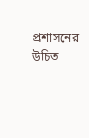প্রশাসনের উচিত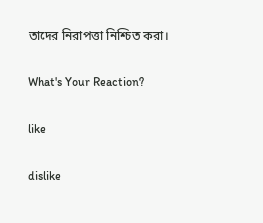তাদের নিরাপত্তা নিশ্চিত করা।

What's Your Reaction?

like

dislike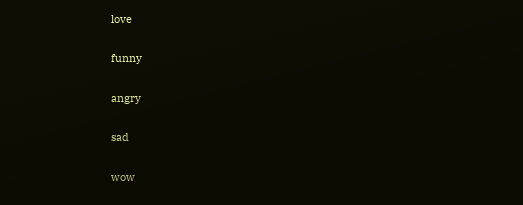love

funny

angry

sad

wow